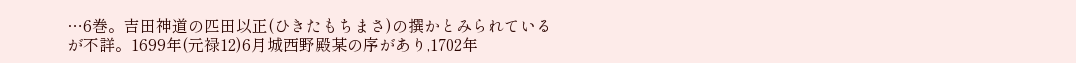…6巻。吉田神道の匹田以正(ひきたもちまさ)の撰かとみられているが不詳。1699年(元禄12)6月城西野殿某の序があり,1702年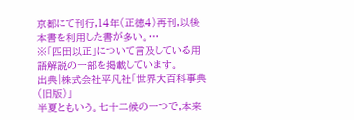京都にて刊行,14年(正徳4)再刊,以後本書を利用した書が多い。…
※「匹田以正」について言及している用語解説の一部を掲載しています。
出典|株式会社平凡社「世界大百科事典(旧版)」
半夏ともいう。七十二候の一つで,本来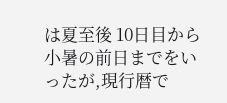は夏至後 10日目から小暑の前日までをいったが,現行暦で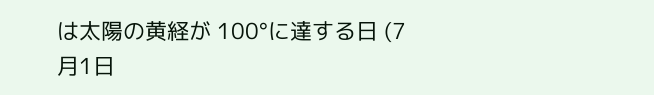は太陽の黄経が 100°に達する日 (7月1日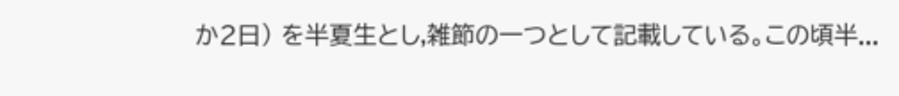か2日) を半夏生とし,雑節の一つとして記載している。この頃半...